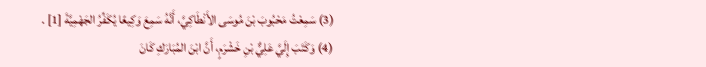(3) سَمِعْتُ مَحْبُوبَ بْنَ مُوسَى الأَنْطَاكِيَّ، أَنَّهُ سَمِعَ وَكِيعًا يُكَفِّرُ الجَهْمِيَّةَ [1] .
(4) وَكَتَبَ إِلَيَّ عَلِيٌّ بْنِ خَشْرَمٍ، أَنَّ ابْنَ المُبَارَكِ كَانَ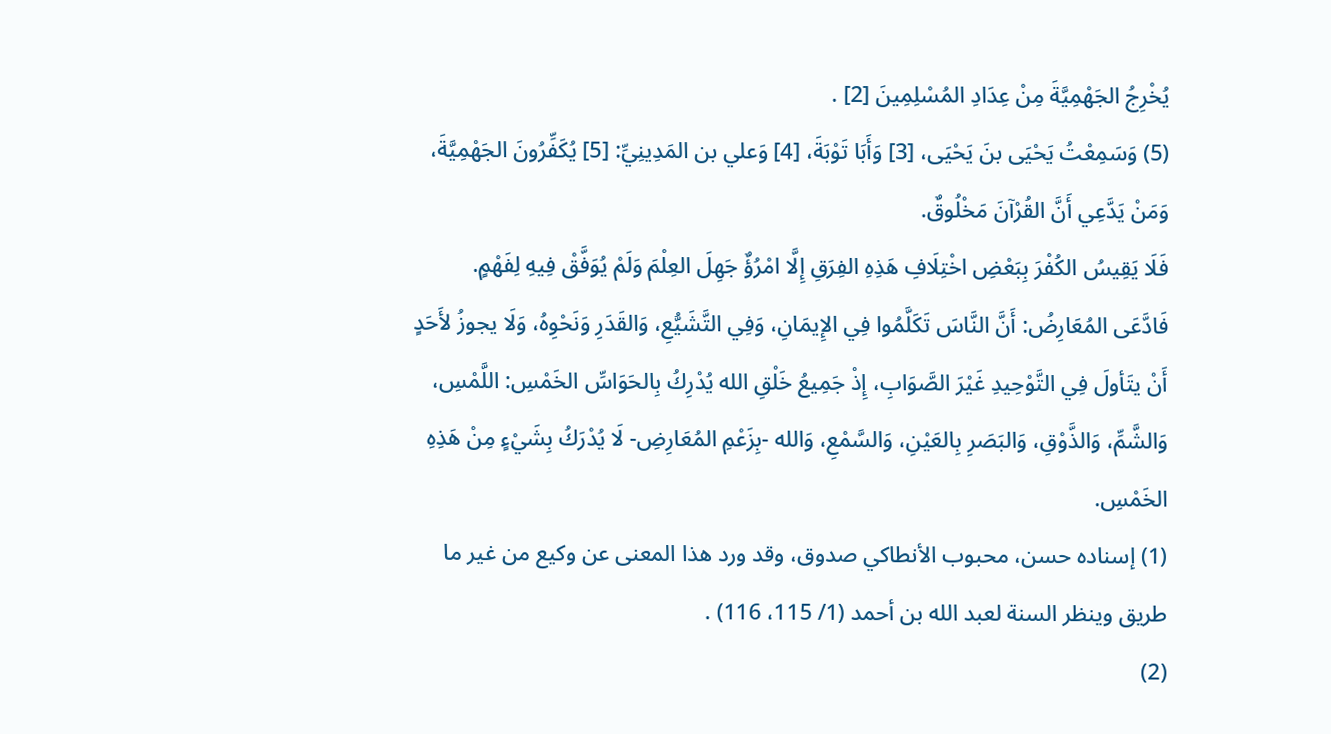يُخْرِجُ الجَهْمِيَّةَ مِنْ عِدَادِ المُسْلِمِينَ [2] .
(5) وَسَمِعْتُ يَحْيَى بنَ يَحْيَى، [3] وَأَبَا تَوْبَةَ، [4] وَعلي بن المَدِينِيِّ: [5] يُكَفِّرُونَ الجَهْمِيَّةَ، وَمَنْ يَدَّعِي أَنَّ القُرْآنَ مَخْلُوقٌ.
فَلَا يَقِيسُ الكُفْرَ بِبَعْضِ اخْتِلَافِ هَذِهِ الفِرَقِ إِلَّا امْرُؤٌ جَهِلَ العِلْمَ وَلَمْ يُوَفَّقْ فِيهِ لِفَهْمٍ.
فَادَّعَى المُعَارِضُ: أَنَّ النَّاسَ تَكَلَّمُوا فِي الإِيمَانِ، وَفِي التَّشَيُّعِ، وَالقَدَرِ وَنَحْوِهُ، وَلَا يجوزُ لأَحَدٍ أَنْ يتَأولَ فِي التَّوْحِيدِ غَيْرَ الصَّوَابِ، إِذْ جَمِيعُ خَلْقِ الله يُدْرِكُ بِالحَوَاسِّ الخَمْسِ: اللَّمْسِ، وَالشَّمِّ، وَالذَّوْقِ، وَالبَصَرِ بِالعَيْنِ، وَالسَّمْعِ، وَالله -بِزَعْمِ المُعَارِضِ- لَا يُدْرَكُ بِشَيْءٍ مِنْ هَذِهِ الخَمْسِ.
(1) إسناده حسن، محبوب الأنطاكي صدوق، وقد ورد هذا المعنى عن وكيع من غير ما طريق وينظر السنة لعبد الله بن أحمد (1/ 115، 116) .
(2)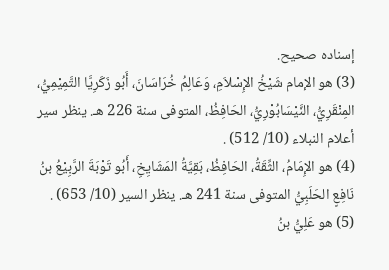إسناده صحيح.
(3) هو الإمام شَيْخُ الإِسْلاَمِ، وَعَالِمُ خُرَاسَانَ، أَبُو زَكَرِيَّا التَّمِيْمِيُّ، المِنْقَرِيُّ، النَّيْسَابُوْرِيُّ، الحَافِظُ، المتوفى سنة 226 هـ. ينظر سير أعلام النبلاء (10/ 512) .
(4) هو الإِمَامُ، الثِّقَةُ، الحَافِظُ، بَقِيَّةُ المَشَايِخِ، أَبُو تَوْبَةَ الرَّبِيْعُ بنُ نَافِعٍ الحَلَبِيُّ المتوفى سنة 241 هـ. ينظر السير (10/ 653) .
(5) هو عَلِيُّ بنُ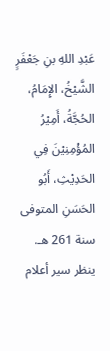عَبْدِ اللهِ بنِ جَعْفَرٍ الشَّيْخُ، الإِمَامُ، الحُجَّةُ، أَمِيْرُ المُؤْمِنِيْنَ فِي الحَدِيْثِ، أَبُو الحَسَنِ المتوفى سنة 261 هـ. ينظر سير أعلام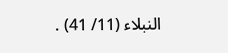النبلاء (11/ 41) .